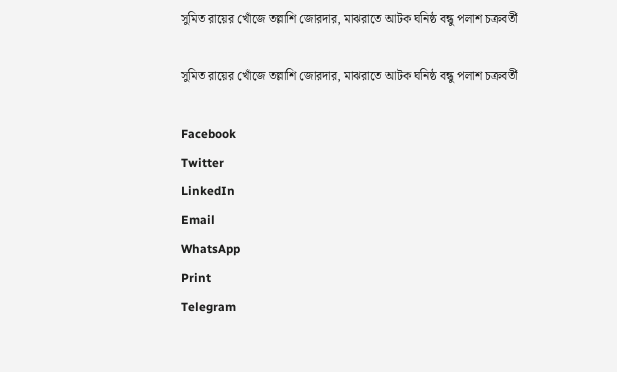সুমিত রায়ের খোঁজে তল্লাশি জোরদার, মাঝরাতে আটক ঘনিষ্ঠ বন্ধু পলাশ চক্রবর্তী

সুমিত রায়ের খোঁজে তল্লাশি জোরদার, মাঝরাতে আটক ঘনিষ্ঠ বন্ধু পলাশ চক্রবর্তী

Facebook
Twitter
LinkedIn
Email
WhatsApp
Print
Telegram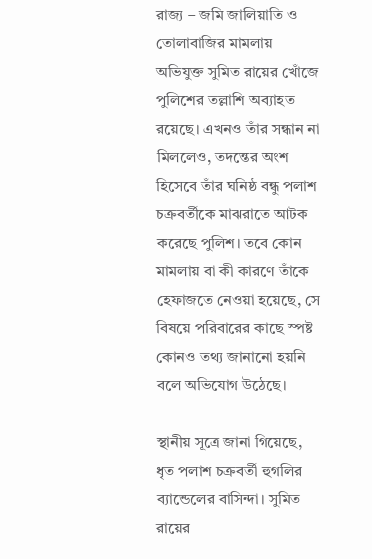রাজ্য – জমি জালিয়াতি ও তোলাবাজির মামলায় অভিযুক্ত সুমিত রায়ের খোঁজে পুলিশের তল্লাশি অব্যাহত রয়েছে। এখনও তাঁর সন্ধান না মিললেও, তদন্তের অংশ হিসেবে তাঁর ঘনিষ্ঠ বন্ধু পলাশ চক্রবর্তীকে মাঝরাতে আটক করেছে পুলিশ। তবে কোন মামলায় বা কী কারণে তাঁকে হেফাজতে নেওয়া হয়েছে, সে বিষয়ে পরিবারের কাছে স্পষ্ট কোনও তথ্য জানানো হয়নি বলে অভিযোগ উঠেছে।

স্থানীয় সূত্রে জানা গিয়েছে, ধৃত পলাশ চক্রবর্তী হুগলির ব্যান্ডেলের বাসিন্দা। সুমিত রায়ের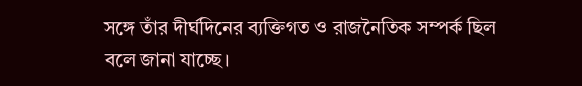সঙ্গে তাঁর দীর্ঘদিনের ব্যক্তিগত ও রাজনৈতিক সম্পর্ক ছিল বলে জানা যাচ্ছে।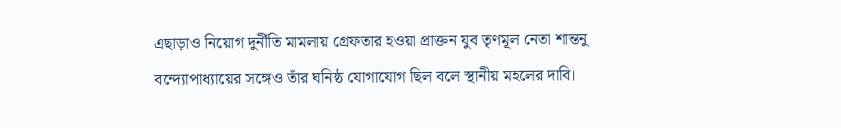এছাড়াও নিয়োগ দুর্নীতি মামলায় গ্রেফতার হওয়া প্রাক্তন যুব তৃণমূল নেতা শান্তনু বন্দ্যোপাধ্যায়ের সঙ্গেও তাঁর ঘনিষ্ঠ যোগাযোগ ছিল বলে স্থানীয় মহলের দাবি।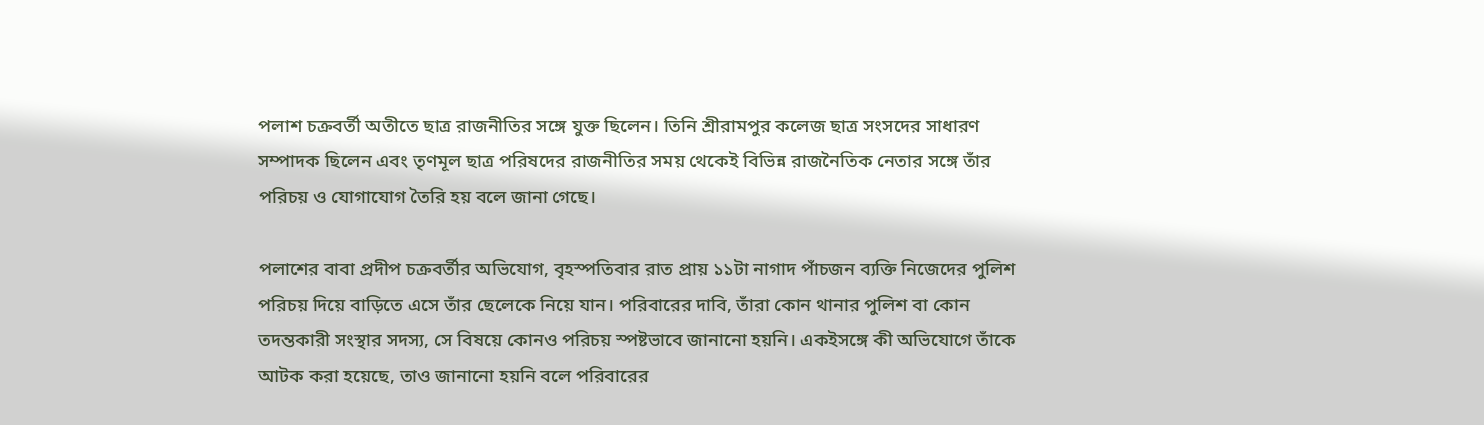পলাশ চক্রবর্তী অতীতে ছাত্র রাজনীতির সঙ্গে যুক্ত ছিলেন। তিনি শ্রীরামপুর কলেজ ছাত্র সংসদের সাধারণ সম্পাদক ছিলেন এবং তৃণমূল ছাত্র পরিষদের রাজনীতির সময় থেকেই বিভিন্ন রাজনৈতিক নেতার সঙ্গে তাঁর পরিচয় ও যোগাযোগ তৈরি হয় বলে জানা গেছে।

পলাশের বাবা প্রদীপ চক্রবর্তীর অভিযোগ, বৃহস্পতিবার রাত প্রায় ১১টা নাগাদ পাঁচজন ব্যক্তি নিজেদের পুলিশ পরিচয় দিয়ে বাড়িতে এসে তাঁর ছেলেকে নিয়ে যান। পরিবারের দাবি, তাঁরা কোন থানার পুলিশ বা কোন তদন্তকারী সংস্থার সদস্য, সে বিষয়ে কোনও পরিচয় স্পষ্টভাবে জানানো হয়নি। একইসঙ্গে কী অভিযোগে তাঁকে আটক করা হয়েছে, তাও জানানো হয়নি বলে পরিবারের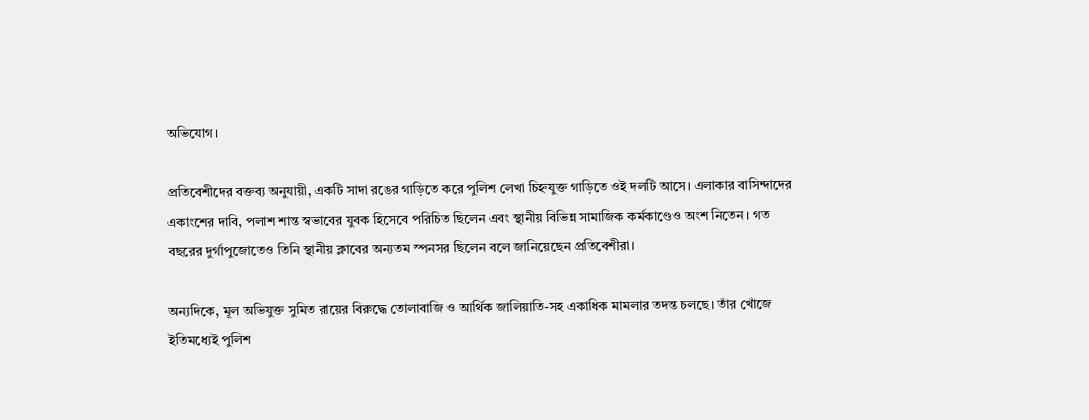অভিযোগ।

প্রতিবেশীদের বক্তব্য অনুযায়ী, একটি সাদা রঙের গাড়িতে করে পুলিশ লেখা চিহ্নযুক্ত গাড়িতে ওই দলটি আসে। এলাকার বাসিন্দাদের একাংশের দাবি, পলাশ শান্ত স্বভাবের যুবক হিসেবে পরিচিত ছিলেন এবং স্থানীয় বিভিন্ন সামাজিক কর্মকাণ্ডেও অংশ নিতেন। গত বছরের দুর্গাপুজোতেও তিনি স্থানীয় ক্লাবের অন্যতম স্পনসর ছিলেন বলে জানিয়েছেন প্রতিবেশীরা।

অন্যদিকে, মূল অভিযুক্ত সুমিত রায়ের বিরুদ্ধে তোলাবাজি ও আর্থিক জালিয়াতি-সহ একাধিক মামলার তদন্ত চলছে। তাঁর খোঁজে ইতিমধ্যেই পুলিশ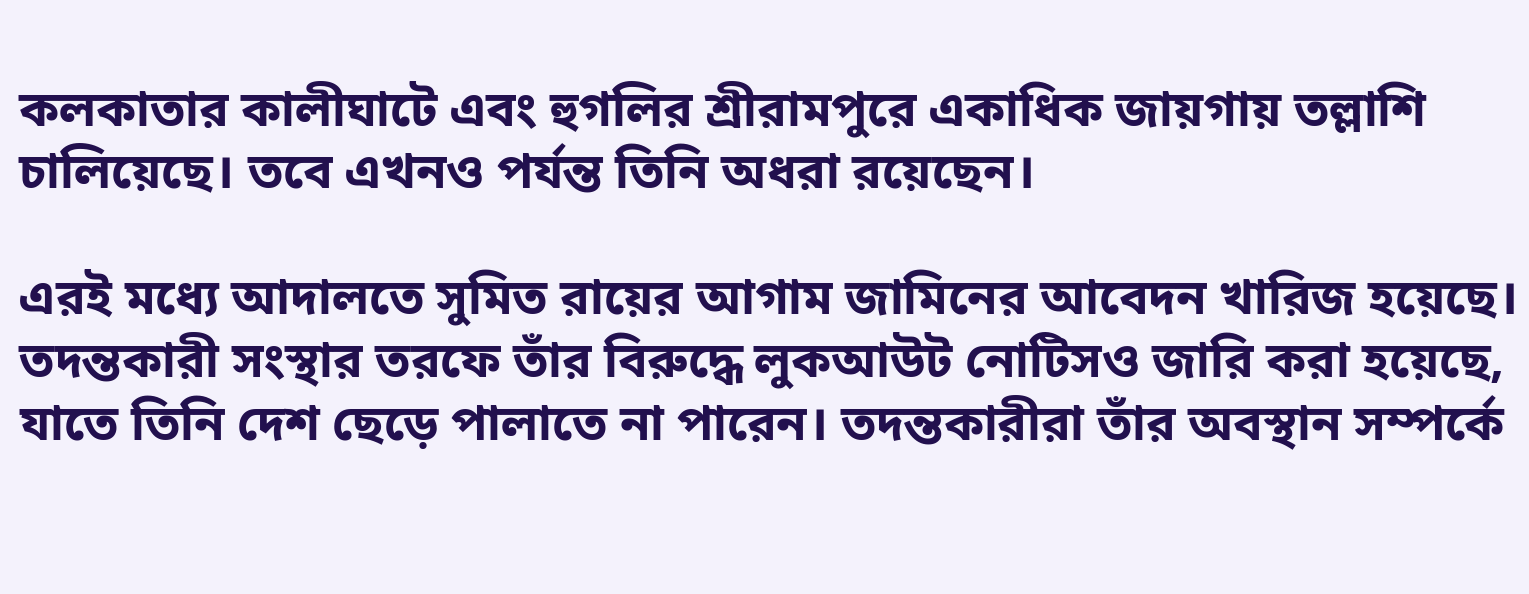কলকাতার কালীঘাটে এবং হুগলির শ্রীরামপুরে একাধিক জায়গায় তল্লাশি চালিয়েছে। তবে এখনও পর্যন্ত তিনি অধরা রয়েছেন।

এরই মধ্যে আদালতে সুমিত রায়ের আগাম জামিনের আবেদন খারিজ হয়েছে। তদন্তকারী সংস্থার তরফে তাঁর বিরুদ্ধে লুকআউট নোটিসও জারি করা হয়েছে, যাতে তিনি দেশ ছেড়ে পালাতে না পারেন। তদন্তকারীরা তাঁর অবস্থান সম্পর্কে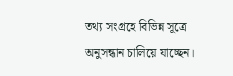তথ্য সংগ্রহে বিভিন্ন সূত্রে অনুসন্ধান চালিয়ে যাচ্ছেন।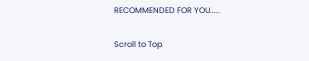RECOMMENDED FOR YOU.....

Scroll to Top